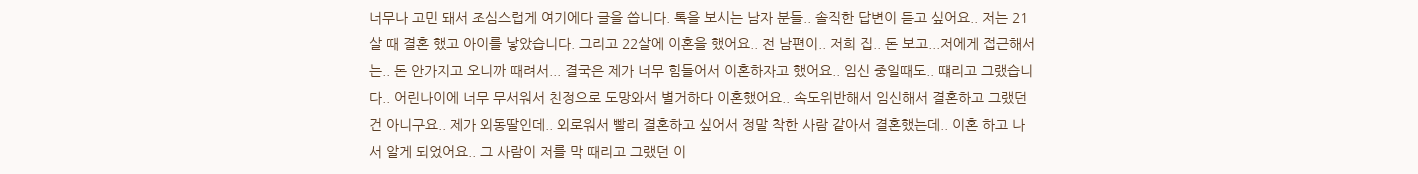너무나 고민 돼서 조심스럽게 여기에다 글을 씁니다. 톡을 보시는 남자 분들.. 솔직한 답변이 듣고 싶어요.. 저는 21살 때 결혼 했고 아이를 낳았습니다. 그리고 22살에 이혼을 했어요.. 전 남편이.. 저희 집.. 돈 보고...저에게 접근해서는.. 돈 안가지고 오니까 때려서... 결국은 제가 너무 힘들어서 이혼하자고 했어요.. 임신 중일때도.. 떄리고 그랬습니다.. 어린나이에 너무 무서워서 친정으로 도망와서 별거하다 이혼했어요.. 속도위반해서 임신해서 결혼하고 그랬던 건 아니구요.. 제가 외동딸인데.. 외로워서 빨리 결혼하고 싶어서 정말 착한 사람 같아서 결혼했는데.. 이혼 하고 나서 알게 되었어요.. 그 사람이 저를 막 때리고 그랬던 이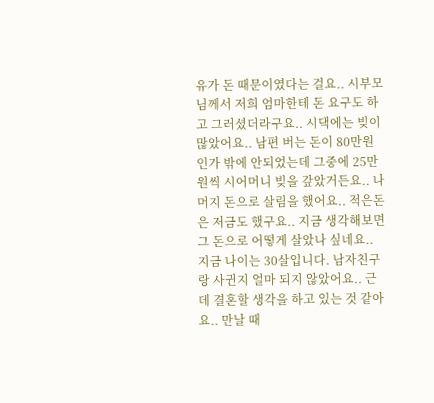유가 돈 때문이였다는 걸요.. 시부모님께서 저희 엄마한테 돈 요구도 하고 그러셨더라구요.. 시댁에는 빚이 많았어요.. 남편 버는 돈이 80만원인가 밖에 안되었는데 그중에 25만원씩 시어머니 빚을 갚았거든요.. 나머지 돈으로 살림을 했어요.. 적은돈은 저금도 했구요.. 지금 생각해보면 그 돈으로 어떻게 살았나 싶네요.. 지금 나이는 30살입니다. 남자친구랑 사귄지 얼마 되지 않았어요.. 근데 결혼할 생각을 하고 있는 것 같아요.. 만날 때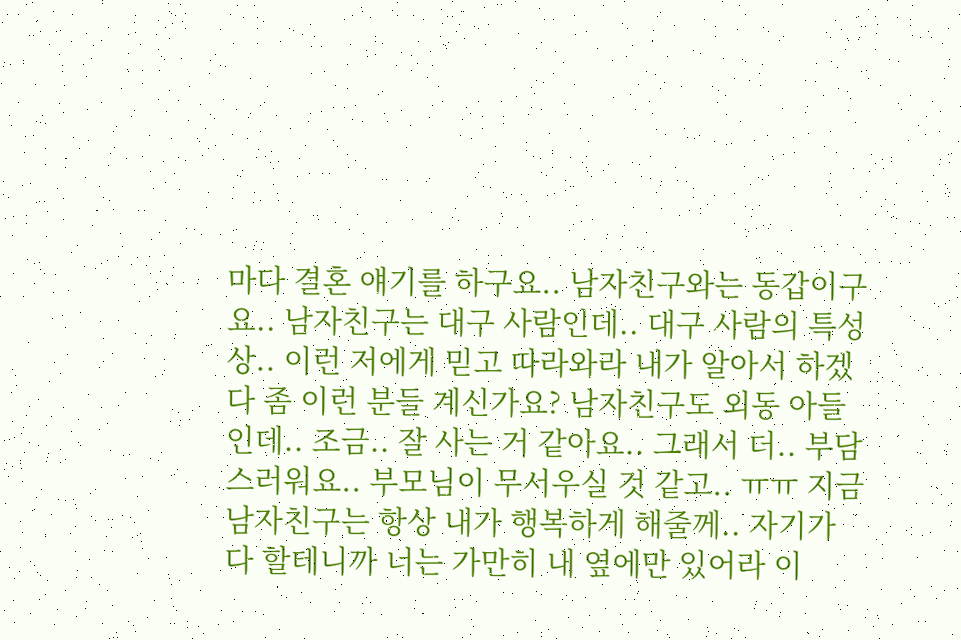마다 결혼 얘기를 하구요.. 남자친구와는 동갑이구요.. 남자친구는 대구 사람인데.. 대구 사람의 특성상.. 이런 저에게 믿고 따라와라 내가 알아서 하겠다 좀 이런 분들 계신가요? 남자친구도 외동 아들인데.. 조금.. 잘 사는 거 같아요.. 그래서 더.. 부담스러워요.. 부모님이 무서우실 것 같고.. ㅠㅠ 지금 남자친구는 항상 내가 행복하게 해줄께.. 자기가 다 할테니까 너는 가만히 내 옆에만 있어라 이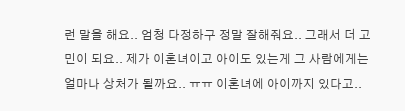런 말을 해요.. 엄청 다정하구 정말 잘해줘요.. 그래서 더 고민이 되요.. 제가 이혼녀이고 아이도 있는게 그 사람에게는 얼마나 상처가 될까요.. ㅠㅠ 이혼녀에 아이까지 있다고..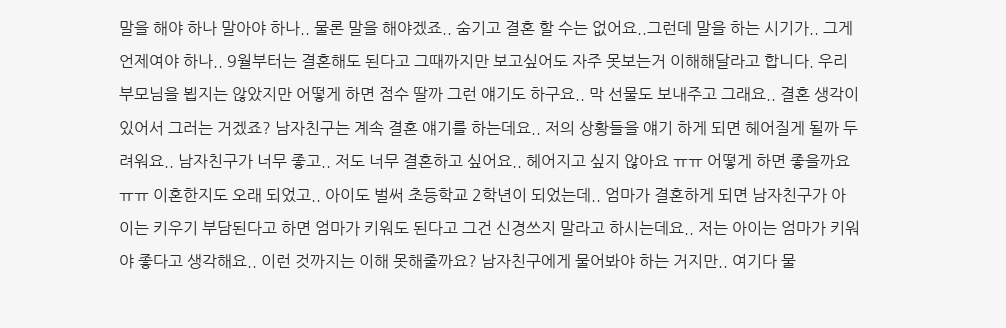말을 해야 하나 말아야 하나.. 물론 말을 해야겠죠.. 숨기고 결혼 할 수는 없어요..그런데 말을 하는 시기가.. 그게 언제여야 하나.. 9월부터는 결혼해도 된다고 그때까지만 보고싶어도 자주 못보는거 이해해달라고 합니다. 우리 부모님을 뵙지는 않았지만 어떻게 하면 점수 딸까 그런 얘기도 하구요.. 막 선물도 보내주고 그래요.. 결혼 생각이 있어서 그러는 거겠죠? 남자친구는 계속 결혼 얘기를 하는데요.. 저의 상황들을 얘기 하게 되면 헤어질게 될까 두려워요.. 남자친구가 너무 좋고.. 저도 너무 결혼하고 싶어요.. 헤어지고 싶지 않아요 ㅠㅠ 어떻게 하면 좋을까요 ㅠㅠ 이혼한지도 오래 되었고.. 아이도 벌써 초등학교 2학년이 되었는데.. 엄마가 결혼하게 되면 남자친구가 아이는 키우기 부담된다고 하면 엄마가 키워도 된다고 그건 신경쓰지 말라고 하시는데요.. 저는 아이는 엄마가 키워야 좋다고 생각해요.. 이런 것까지는 이해 못해줄까요? 남자친구에게 물어봐야 하는 거지만.. 여기다 물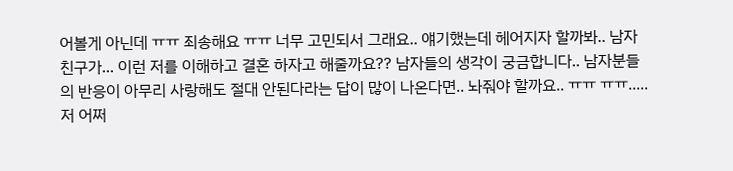어볼게 아닌데 ㅠㅠ 죄송해요 ㅠㅠ 너무 고민되서 그래요.. 얘기했는데 헤어지자 할까봐.. 남자친구가... 이런 저를 이해하고 결혼 하자고 해줄까요?? 남자들의 생각이 궁금합니다.. 남자분들의 반응이 아무리 사랑해도 절대 안된다라는 답이 많이 나온다면.. 놔줘야 할까요.. ㅠㅠ ㅠㅠ..... 저 어쩌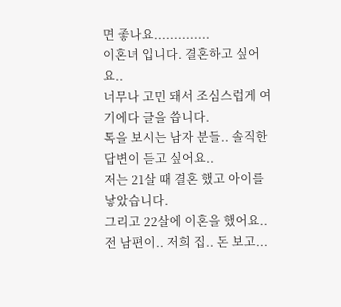면 좋나요..............
이혼녀 입니다. 결혼하고 싶어요..
너무나 고민 돼서 조심스럽게 여기에다 글을 씁니다.
톡을 보시는 남자 분들.. 솔직한 답변이 듣고 싶어요..
저는 21살 때 결혼 했고 아이를 낳았습니다.
그리고 22살에 이혼을 했어요..
전 남편이.. 저희 집.. 돈 보고...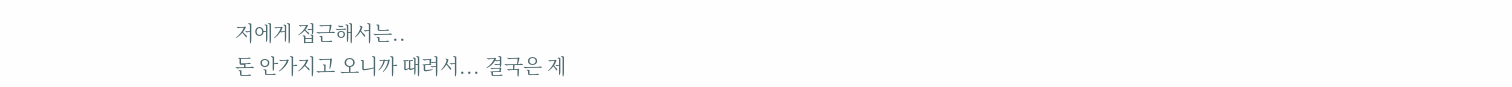저에게 접근해서는..
돈 안가지고 오니까 때려서... 결국은 제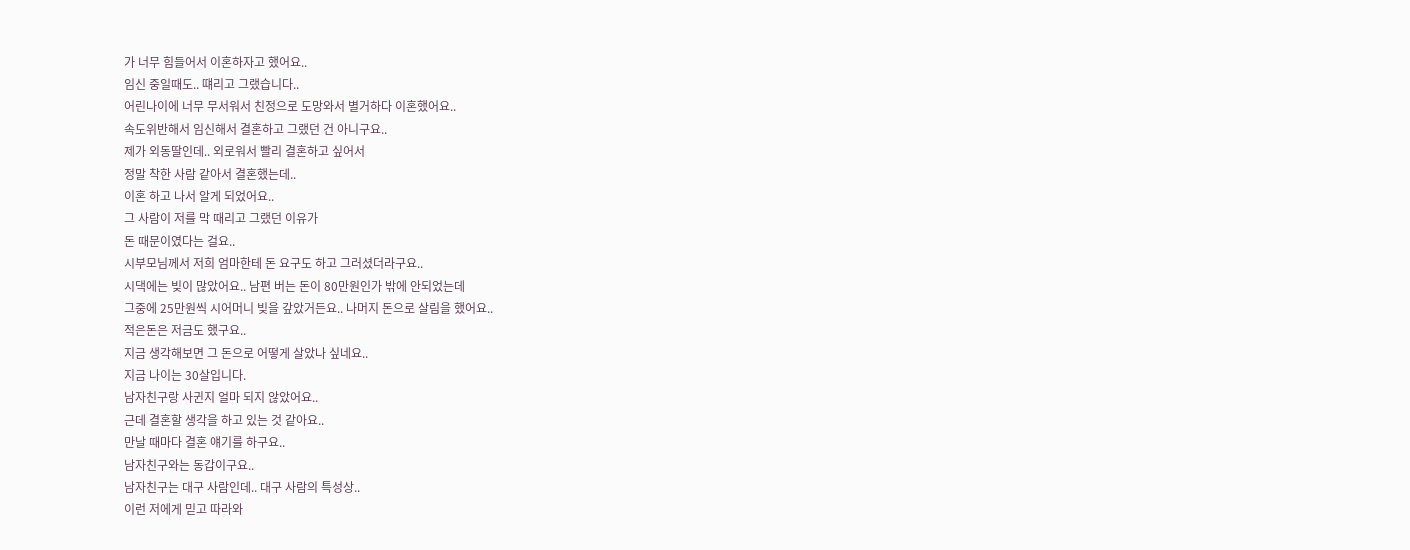가 너무 힘들어서 이혼하자고 했어요..
임신 중일때도.. 떄리고 그랬습니다..
어린나이에 너무 무서워서 친정으로 도망와서 별거하다 이혼했어요..
속도위반해서 임신해서 결혼하고 그랬던 건 아니구요..
제가 외동딸인데.. 외로워서 빨리 결혼하고 싶어서
정말 착한 사람 같아서 결혼했는데..
이혼 하고 나서 알게 되었어요..
그 사람이 저를 막 때리고 그랬던 이유가
돈 때문이였다는 걸요..
시부모님께서 저희 엄마한테 돈 요구도 하고 그러셨더라구요..
시댁에는 빚이 많았어요.. 남편 버는 돈이 80만원인가 밖에 안되었는데
그중에 25만원씩 시어머니 빚을 갚았거든요.. 나머지 돈으로 살림을 했어요..
적은돈은 저금도 했구요..
지금 생각해보면 그 돈으로 어떻게 살았나 싶네요..
지금 나이는 30살입니다.
남자친구랑 사귄지 얼마 되지 않았어요..
근데 결혼할 생각을 하고 있는 것 같아요..
만날 때마다 결혼 얘기를 하구요..
남자친구와는 동갑이구요..
남자친구는 대구 사람인데.. 대구 사람의 특성상..
이런 저에게 믿고 따라와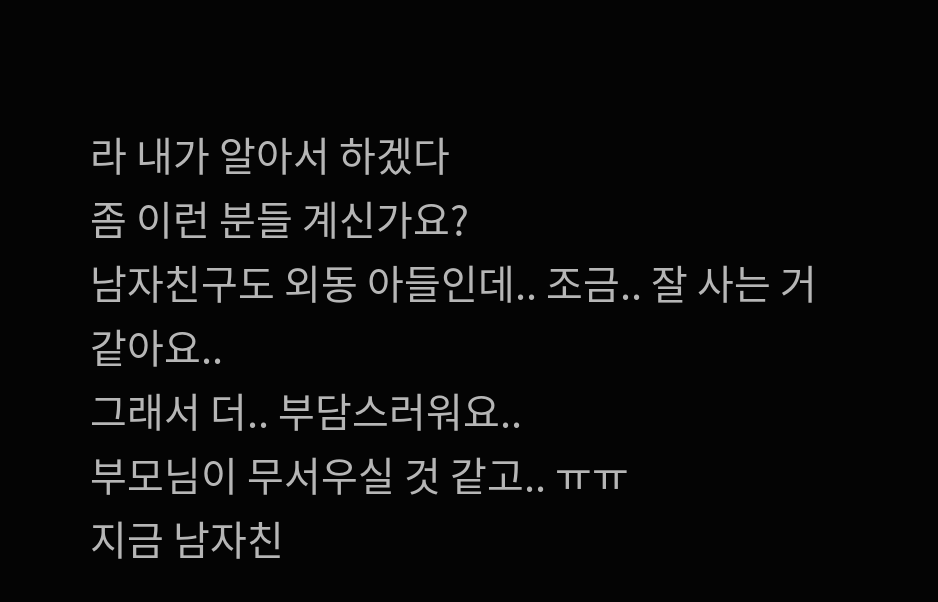라 내가 알아서 하겠다
좀 이런 분들 계신가요?
남자친구도 외동 아들인데.. 조금.. 잘 사는 거 같아요..
그래서 더.. 부담스러워요..
부모님이 무서우실 것 같고.. ㅠㅠ
지금 남자친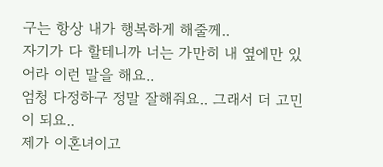구는 항상 내가 행복하게 해줄께..
자기가 다 할테니까 너는 가만히 내 옆에만 있어라 이런 말을 해요..
엄청 다정하구 정말 잘해줘요.. 그래서 더 고민이 되요..
제가 이혼녀이고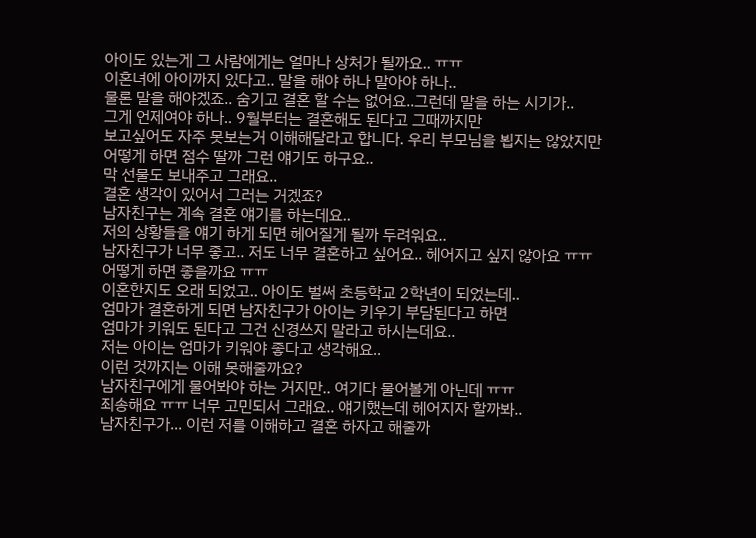아이도 있는게 그 사람에게는 얼마나 상처가 될까요.. ㅠㅠ
이혼녀에 아이까지 있다고.. 말을 해야 하나 말아야 하나..
물론 말을 해야겠죠.. 숨기고 결혼 할 수는 없어요..그런데 말을 하는 시기가..
그게 언제여야 하나.. 9월부터는 결혼해도 된다고 그때까지만
보고싶어도 자주 못보는거 이해해달라고 합니다. 우리 부모님을 뵙지는 않았지만
어떻게 하면 점수 딸까 그런 얘기도 하구요..
막 선물도 보내주고 그래요..
결혼 생각이 있어서 그러는 거겠죠?
남자친구는 계속 결혼 얘기를 하는데요..
저의 상황들을 얘기 하게 되면 헤어질게 될까 두려워요..
남자친구가 너무 좋고.. 저도 너무 결혼하고 싶어요.. 헤어지고 싶지 않아요 ㅠㅠ
어떻게 하면 좋을까요 ㅠㅠ
이혼한지도 오래 되었고.. 아이도 벌써 초등학교 2학년이 되었는데..
엄마가 결혼하게 되면 남자친구가 아이는 키우기 부담된다고 하면
엄마가 키워도 된다고 그건 신경쓰지 말라고 하시는데요..
저는 아이는 엄마가 키워야 좋다고 생각해요..
이런 것까지는 이해 못해줄까요?
남자친구에게 물어봐야 하는 거지만.. 여기다 물어볼게 아닌데 ㅠㅠ
죄송해요 ㅠㅠ 너무 고민되서 그래요.. 얘기했는데 헤어지자 할까봐..
남자친구가... 이런 저를 이해하고 결혼 하자고 해줄까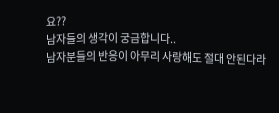요??
남자들의 생각이 궁금합니다..
남자분들의 반응이 아무리 사랑해도 절대 안된다라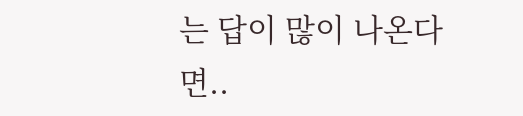는 답이 많이 나온다면..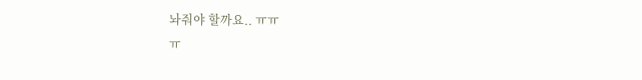놔줘야 할까요.. ㅠㅠ
ㅠ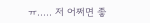ㅠ..... 저 어쩌면 좋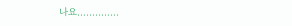나요..............